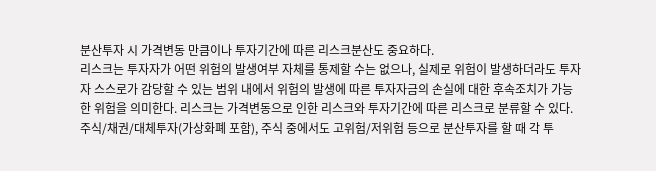분산투자 시 가격변동 만큼이나 투자기간에 따른 리스크분산도 중요하다.
리스크는 투자자가 어떤 위험의 발생여부 자체를 통제할 수는 없으나, 실제로 위험이 발생하더라도 투자자 스스로가 감당할 수 있는 범위 내에서 위험의 발생에 따른 투자자금의 손실에 대한 후속조치가 가능한 위험을 의미한다. 리스크는 가격변동으로 인한 리스크와 투자기간에 따른 리스크로 분류할 수 있다.
주식/채권/대체투자(가상화폐 포함), 주식 중에서도 고위험/저위험 등으로 분산투자를 할 때 각 투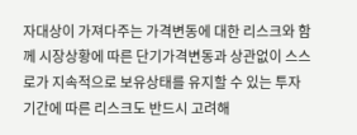자대상이 가져다주는 가격변동에 대한 리스크와 함께 시장상황에 따른 단기가격변동과 상관없이 스스로가 지속적으로 보유상태를 유지할 수 있는 투자기간에 따른 리스크도 반드시 고려해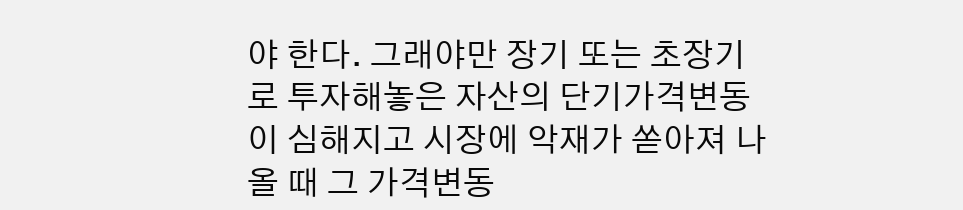야 한다. 그래야만 장기 또는 초장기로 투자해놓은 자산의 단기가격변동이 심해지고 시장에 악재가 쏟아져 나올 때 그 가격변동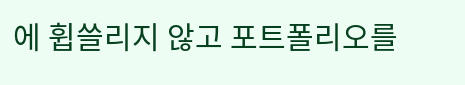에 휩쓸리지 않고 포트폴리오를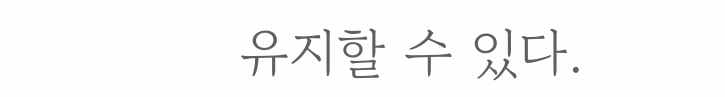유지할 수 있다.